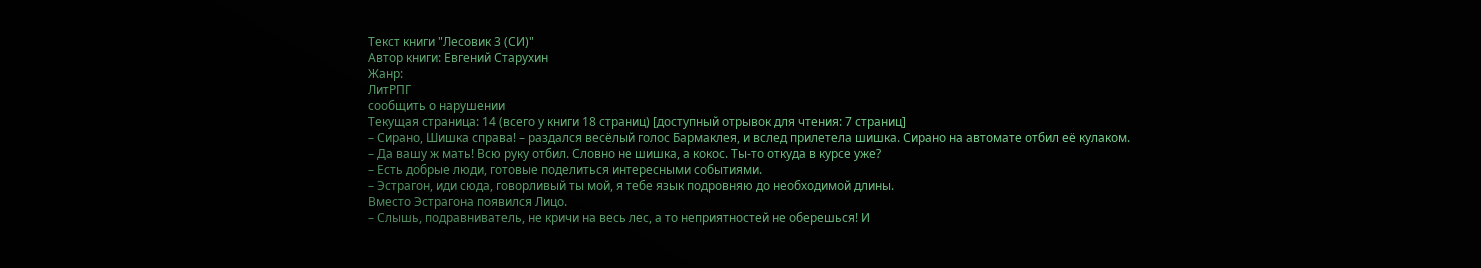Текст книги "Лесовик 3 (СИ)"
Автор книги: Евгений Старухин
Жанр:
ЛитРПГ
сообщить о нарушении
Текущая страница: 14 (всего у книги 18 страниц) [доступный отрывок для чтения: 7 страниц]
– Сирано, Шишка справа! – раздался весёлый голос Бармаклея, и вслед прилетела шишка. Сирано на автомате отбил её кулаком.
– Да вашу ж мать! Всю руку отбил. Словно не шишка, а кокос. Ты-то откуда в курсе уже?
– Есть добрые люди, готовые поделиться интересными событиями.
– Эстрагон, иди сюда, говорливый ты мой, я тебе язык подровняю до необходимой длины.
Вместо Эстрагона появился Лицо.
– Слышь, подравниватель, не кричи на весь лес, а то неприятностей не оберешься! И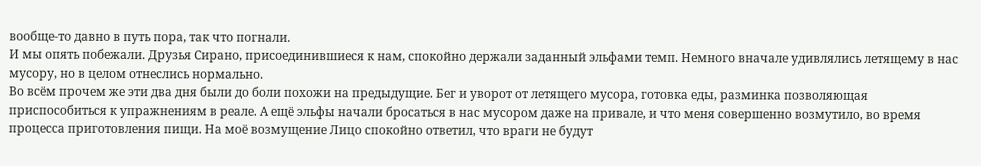вообще-то давно в путь пора, так что погнали.
И мы опять побежали. Друзья Сирано, присоединившиеся к нам, спокойно держали заданный эльфами темп. Немного вначале удивлялись летящему в нас мусору, но в целом отнеслись нормально.
Во всём прочем же эти два дня были до боли похожи на предыдущие. Бег и уворот от летящего мусора, готовка еды, разминка позволяющая приспособиться к упражнениям в реале. А ещё эльфы начали бросаться в нас мусором даже на привале, и что меня совершенно возмутило, во время процесса приготовления пищи. На моё возмущение Лицо спокойно ответил, что враги не будут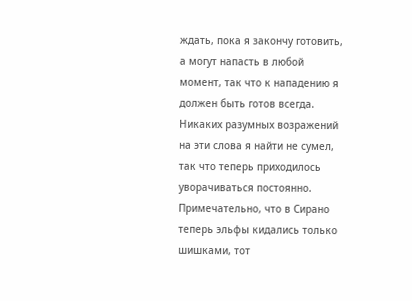ждать, пока я закончу готовить, а могут напасть в любой момент, так что к нападению я должен быть готов всегда. Никаких разумных возражений на эти слова я найти не сумел, так что теперь приходилось уворачиваться постоянно. Примечательно, что в Сирано теперь эльфы кидались только шишками, тот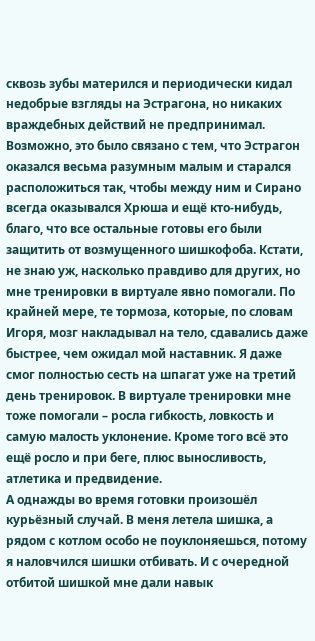сквозь зубы матерился и периодически кидал недобрые взгляды на Эстрагона, но никаких враждебных действий не предпринимал. Возможно, это было связано с тем, что Эстрагон оказался весьма разумным малым и старался расположиться так, чтобы между ним и Сирано всегда оказывался Хрюша и ещё кто-нибудь, благо, что все остальные готовы его были защитить от возмущенного шишкофоба. Кстати, не знаю уж, насколько правдиво для других, но мне тренировки в виртуале явно помогали. По крайней мере, те тормоза, которые, по словам Игоря, мозг накладывал на тело, сдавались даже быстрее, чем ожидал мой наставник. Я даже смог полностью сесть на шпагат уже на третий день тренировок. В виртуале тренировки мне тоже помогали – росла гибкость, ловкость и самую малость уклонение. Кроме того всё это ещё росло и при беге, плюс выносливость, атлетика и предвидение.
А однажды во время готовки произошёл курьёзный случай. В меня летела шишка, а рядом с котлом особо не поуклоняешься, потому я наловчился шишки отбивать. И с очередной отбитой шишкой мне дали навык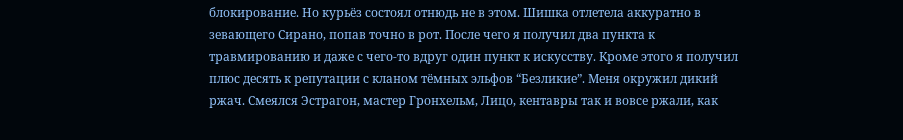блокирование. Но курьёз состоял отнюдь не в этом. Шишка отлетела аккуратно в зевающего Сирано, попав точно в рот. После чего я получил два пункта к травмированию и даже с чего-то вдруг один пункт к искусству. Кроме этого я получил плюс десять к репутации с кланом тёмных эльфов “Безликие”. Меня окружил дикий ржач. Смеялся Эстрагон, мастер Гронхельм, Лицо, кентавры так и вовсе ржали, как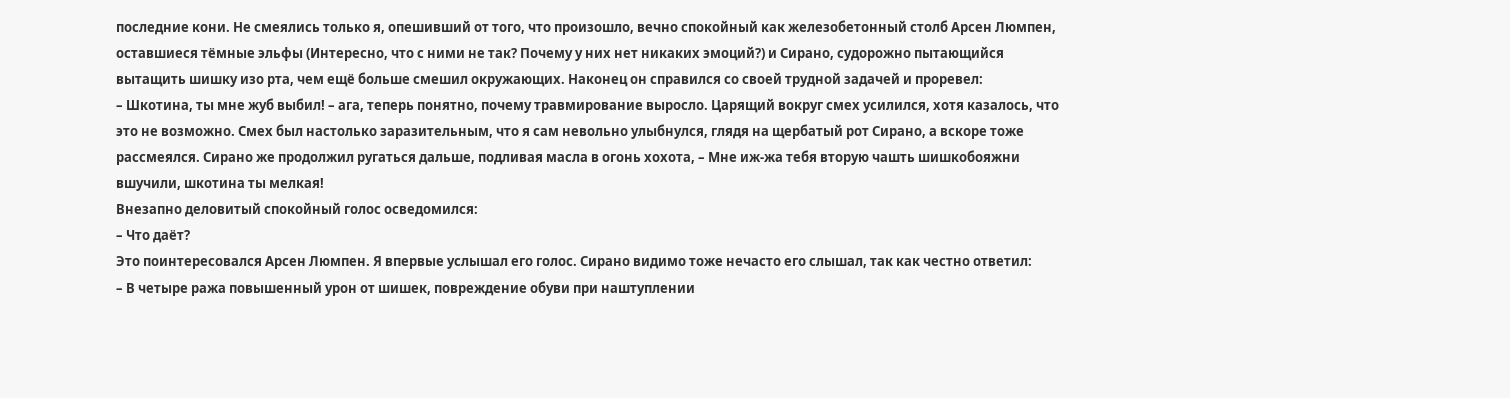последние кони. Не смеялись только я, опешивший от того, что произошло, вечно спокойный как железобетонный столб Арсен Люмпен, оставшиеся тёмные эльфы (Интересно, что с ними не так? Почему у них нет никаких эмоций?) и Сирано, судорожно пытающийся вытащить шишку изо рта, чем ещё больше смешил окружающих. Наконец он справился со своей трудной задачей и проревел:
– Шкотина, ты мне жуб выбил! – ага, теперь понятно, почему травмирование выросло. Царящий вокруг смех усилился, хотя казалось, что это не возможно. Смех был настолько заразительным, что я сам невольно улыбнулся, глядя на щербатый рот Сирано, а вскоре тоже рассмеялся. Сирано же продолжил ругаться дальше, подливая масла в огонь хохота, – Мне иж-жа тебя вторую чашть шишкобояжни вшучили, шкотина ты мелкая!
Внезапно деловитый спокойный голос осведомился:
– Что даёт?
Это поинтересовался Арсен Люмпен. Я впервые услышал его голос. Сирано видимо тоже нечасто его слышал, так как честно ответил:
– В четыре ража повышенный урон от шишек, повреждение обуви при наштуплении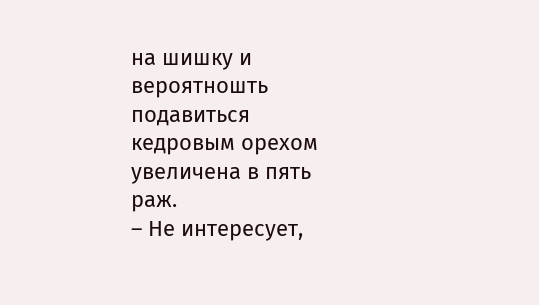на шишку и вероятношть подавиться кедровым орехом увеличена в пять раж.
– Не интересует,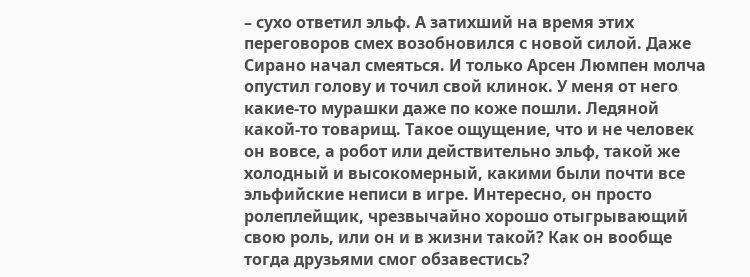– сухо ответил эльф. А затихший на время этих переговоров смех возобновился с новой силой. Даже Сирано начал смеяться. И только Арсен Люмпен молча опустил голову и точил свой клинок. У меня от него какие-то мурашки даже по коже пошли. Ледяной какой-то товарищ. Такое ощущение, что и не человек он вовсе, а робот или действительно эльф, такой же холодный и высокомерный, какими были почти все эльфийские неписи в игре. Интересно, он просто ролеплейщик, чрезвычайно хорошо отыгрывающий свою роль, или он и в жизни такой? Как он вообще тогда друзьями смог обзавестись?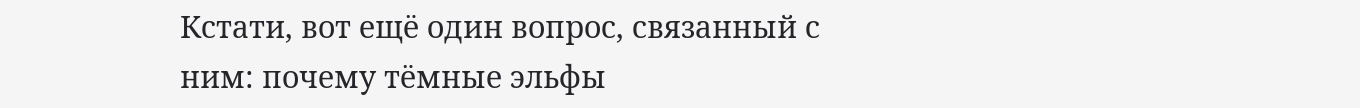Кстати, вот ещё один вопрос, связанный с ним: почему тёмные эльфы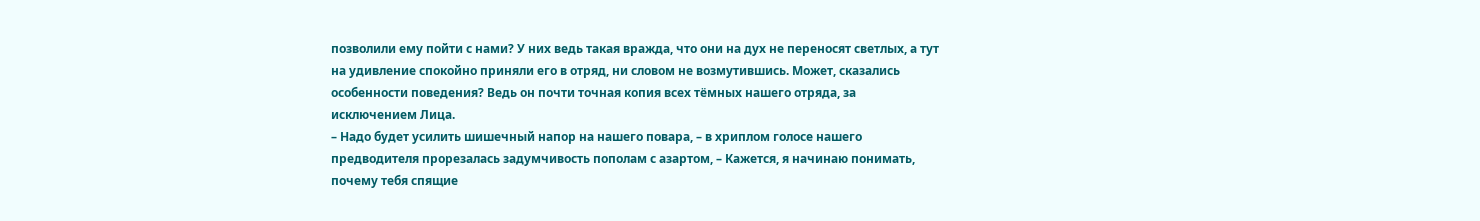позволили ему пойти с нами? У них ведь такая вражда, что они на дух не переносят светлых, а тут на удивление спокойно приняли его в отряд, ни словом не возмутившись. Может, сказались особенности поведения? Ведь он почти точная копия всех тёмных нашего отряда, за исключением Лица.
– Надо будет усилить шишечный напор на нашего повара, – в хриплом голосе нашего предводителя прорезалась задумчивость пополам с азартом, – Кажется, я начинаю понимать, почему тебя спящие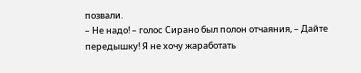позвали.
– Не надо! – голос Сирано был полон отчаяния, – Дайте передышку! Я не хочу жаработать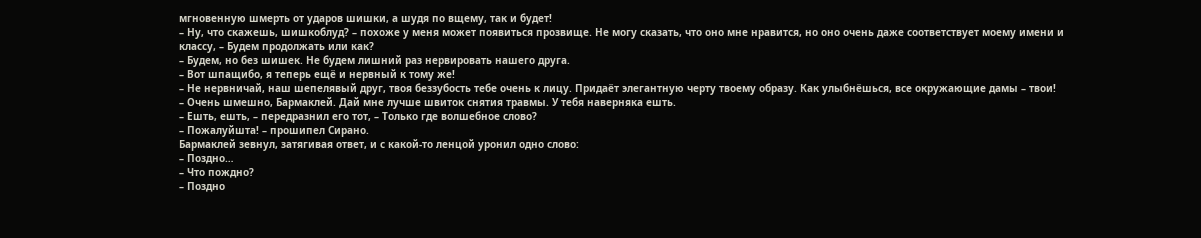мгновенную шмерть от ударов шишки, а шудя по вщему, так и будет!
– Ну, что скажешь, шишкоблуд? – похоже у меня может появиться прозвище. Не могу сказать, что оно мне нравится, но оно очень даже соответствует моему имени и классу, – Будем продолжать или как?
– Будем, но без шишек. Не будем лишний раз нервировать нашего друга.
– Вот шпащибо, я теперь ещё и нервный к тому же!
– Не нервничай, наш шепелявый друг, твоя беззубость тебе очень к лицу. Придаёт элегантную черту твоему образу. Как улыбнёшься, все окружающие дамы – твои!
– Очень шмешно, Бармаклей. Дай мне лучше швиток снятия травмы. У тебя наверняка ешть.
– Ешть, ешть, – передразнил его тот, – Только где волшебное слово?
– Пожалуйшта! – прошипел Сирано.
Бармаклей зевнул, затягивая ответ, и с какой-то ленцой уронил одно слово:
– Поздно…
– Что пождно?
– Поздно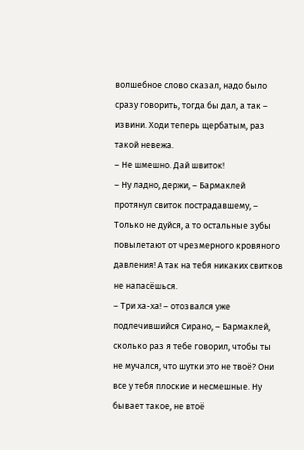волшебное слово сказал, надо было сразу говорить, тогда бы дал, а так – извини. Ходи теперь щербатым, раз такой невежа.
– Не шмешно. Дай швиток!
– Ну ладно, держи, – Бармаклей протянул свиток пострадавшему, – Только не дуйся, а то остальные зубы повылетают от чрезмерного кровяного давления! А так на тебя никаких свитков не напасёшься.
– Три ха-ха! – отозвался уже подлечившийся Сирано, – Бармаклей, сколько раз я тебе говорил, чтобы ты не мучался, что шутки это не твоё? Они все у тебя плоские и несмешные. Ну бывает такое, не втоё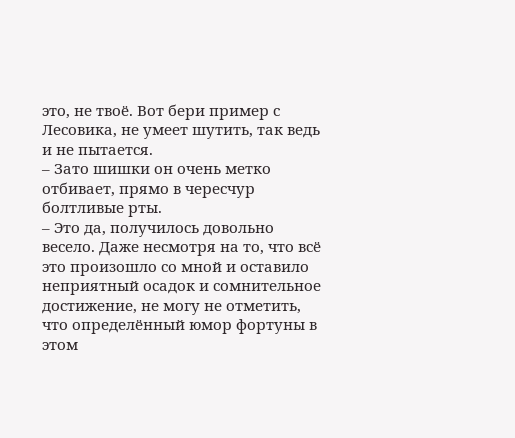это, не твоё. Вот бери пример с Лесовика, не умеет шутить, так ведь и не пытается.
– Зато шишки он очень метко отбивает, прямо в чересчур болтливые рты.
– Это да, получилось довольно весело. Даже несмотря на то, что всё это произошло со мной и оставило неприятный осадок и сомнительное достижение, не могу не отметить, что определённый юмор фортуны в этом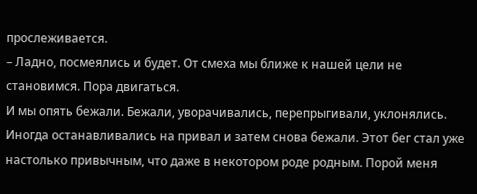прослеживается.
– Ладно, посмеялись и будет. От смеха мы ближе к нашей цели не становимся. Пора двигаться.
И мы опять бежали. Бежали, уворачивались, перепрыгивали, уклонялись. Иногда останавливались на привал и затем снова бежали. Этот бег стал уже настолько привычным, что даже в некотором роде родным. Порой меня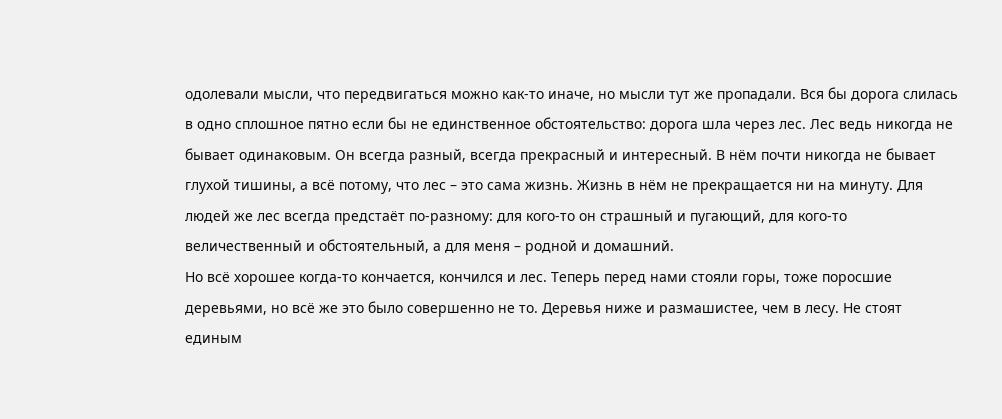одолевали мысли, что передвигаться можно как-то иначе, но мысли тут же пропадали. Вся бы дорога слилась в одно сплошное пятно если бы не единственное обстоятельство: дорога шла через лес. Лес ведь никогда не бывает одинаковым. Он всегда разный, всегда прекрасный и интересный. В нём почти никогда не бывает глухой тишины, а всё потому, что лес – это сама жизнь. Жизнь в нём не прекращается ни на минуту. Для людей же лес всегда предстаёт по-разному: для кого-то он страшный и пугающий, для кого-то величественный и обстоятельный, а для меня – родной и домашний.
Но всё хорошее когда-то кончается, кончился и лес. Теперь перед нами стояли горы, тоже поросшие деревьями, но всё же это было совершенно не то. Деревья ниже и размашистее, чем в лесу. Не стоят единым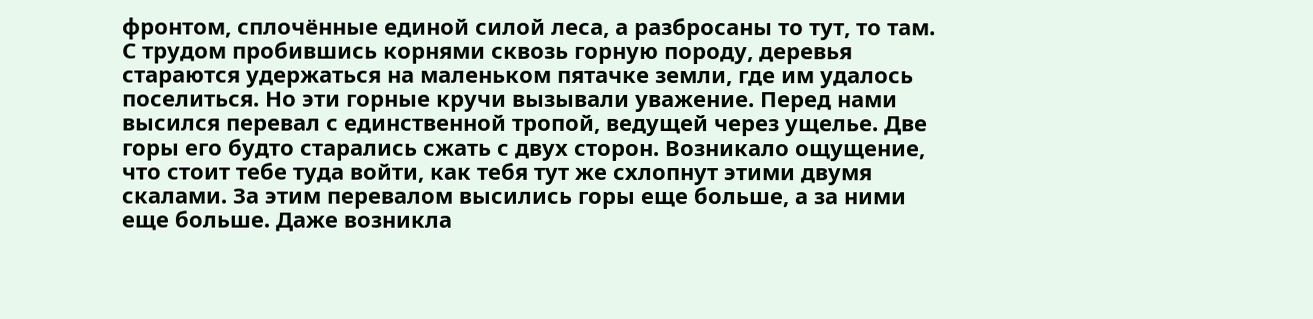фронтом, сплочённые единой силой леса, а разбросаны то тут, то там. С трудом пробившись корнями сквозь горную породу, деревья стараются удержаться на маленьком пятачке земли, где им удалось поселиться. Но эти горные кручи вызывали уважение. Перед нами высился перевал с единственной тропой, ведущей через ущелье. Две горы его будто старались сжать с двух сторон. Возникало ощущение, что стоит тебе туда войти, как тебя тут же схлопнут этими двумя скалами. За этим перевалом высились горы еще больше, а за ними еще больше. Даже возникла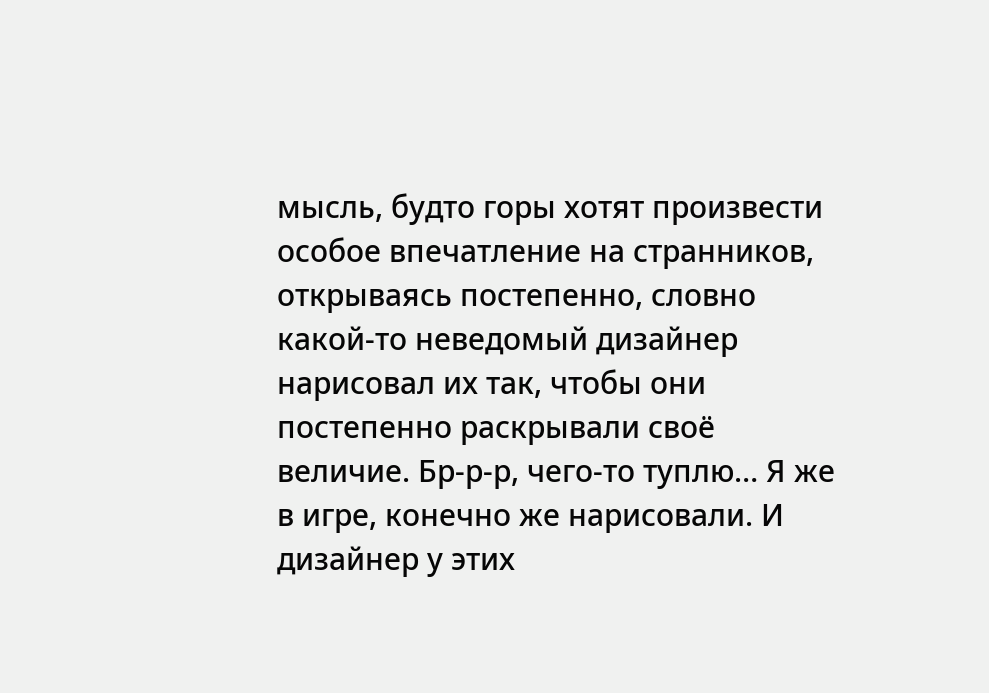мысль, будто горы хотят произвести особое впечатление на странников, открываясь постепенно, словно какой-то неведомый дизайнер нарисовал их так, чтобы они постепенно раскрывали своё величие. Бр-р-р, чего-то туплю… Я же в игре, конечно же нарисовали. И дизайнер у этих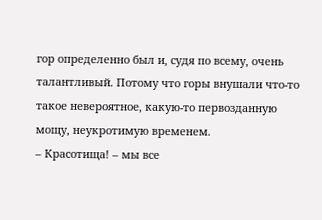гор определенно был и, судя по всему, очень талантливый. Потому что горы внушали что-то такое невероятное, какую-то первозданную мощу, неукротимую временем.
– Красотища! – мы все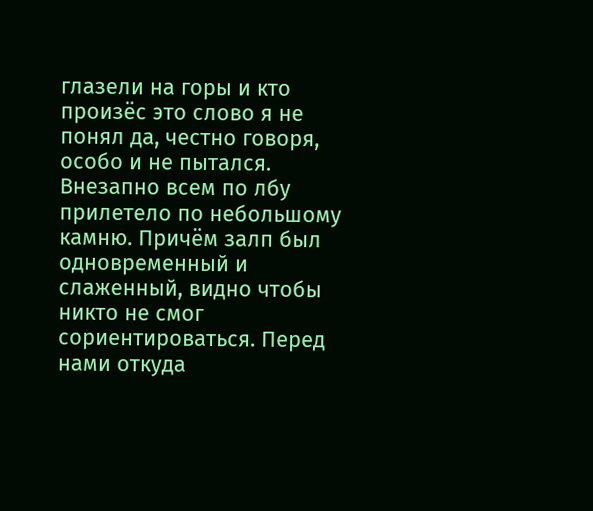глазели на горы и кто произёс это слово я не понял да, честно говоря, особо и не пытался.
Внезапно всем по лбу прилетело по небольшому камню. Причём залп был одновременный и слаженный, видно чтобы никто не смог сориентироваться. Перед нами откуда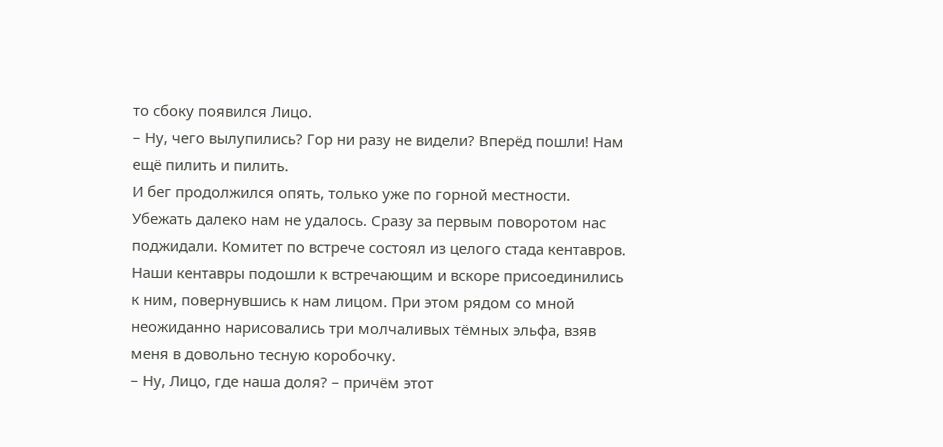то сбоку появился Лицо.
– Ну, чего вылупились? Гор ни разу не видели? Вперёд пошли! Нам ещё пилить и пилить.
И бег продолжился опять, только уже по горной местности. Убежать далеко нам не удалось. Сразу за первым поворотом нас поджидали. Комитет по встрече состоял из целого стада кентавров. Наши кентавры подошли к встречающим и вскоре присоединились к ним, повернувшись к нам лицом. При этом рядом со мной неожиданно нарисовались три молчаливых тёмных эльфа, взяв меня в довольно тесную коробочку.
– Ну, Лицо, где наша доля? – причём этот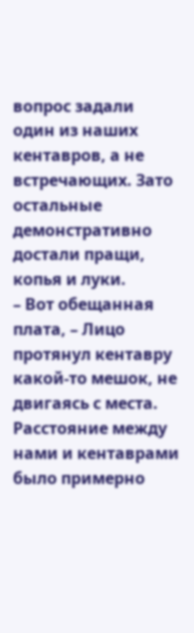вопрос задали один из наших кентавров, а не встречающих. Зато остальные демонстративно достали пращи, копья и луки.
– Вот обещанная плата, – Лицо протянул кентавру какой-то мешок, не двигаясь с места.
Расстояние между нами и кентаврами было примерно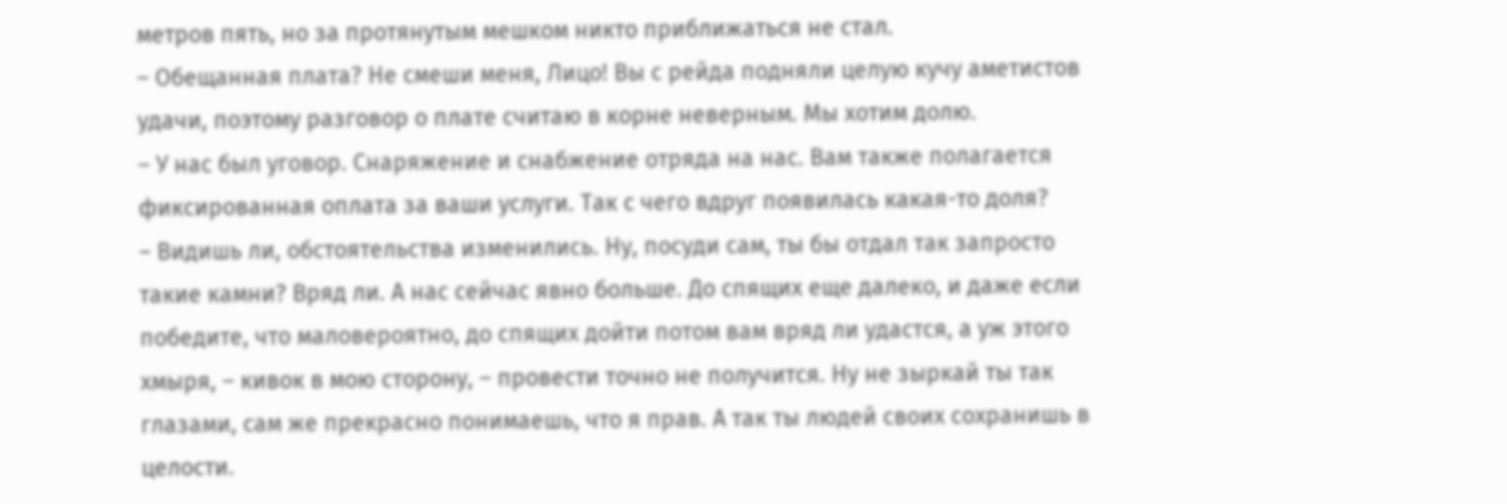метров пять, но за протянутым мешком никто приближаться не стал.
– Обещанная плата? Не смеши меня, Лицо! Вы с рейда подняли целую кучу аметистов удачи, поэтому разговор о плате считаю в корне неверным. Мы хотим долю.
– У нас был уговор. Снаряжение и снабжение отряда на нас. Вам также полагается фиксированная оплата за ваши услуги. Так с чего вдруг появилась какая-то доля?
– Видишь ли, обстоятельства изменились. Ну, посуди сам, ты бы отдал так запросто такие камни? Вряд ли. А нас сейчас явно больше. До спящих еще далеко, и даже если победите, что маловероятно, до спящих дойти потом вам вряд ли удастся, а уж этого хмыря, – кивок в мою сторону, – провести точно не получится. Ну не зыркай ты так глазами, сам же прекрасно понимаешь, что я прав. А так ты людей своих сохранишь в целости.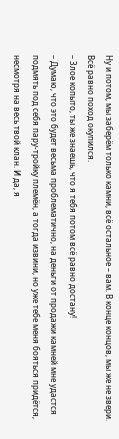Ну и потом, мы заберём только камни, всё остальное – вам. В конце концов, мы же не звери. Всё равно поход окупился.
– Злое копыто, ты же знаешь, что я тебя потом всё равно достану!
– Думаю, что это будет весьма проблематично, на деньги от продажи камней мне удастся подмять под себя пару-тройку племён, а тогда извини, но уже тебе меня бояться придётся, несмотря на весь твой клан. И да, я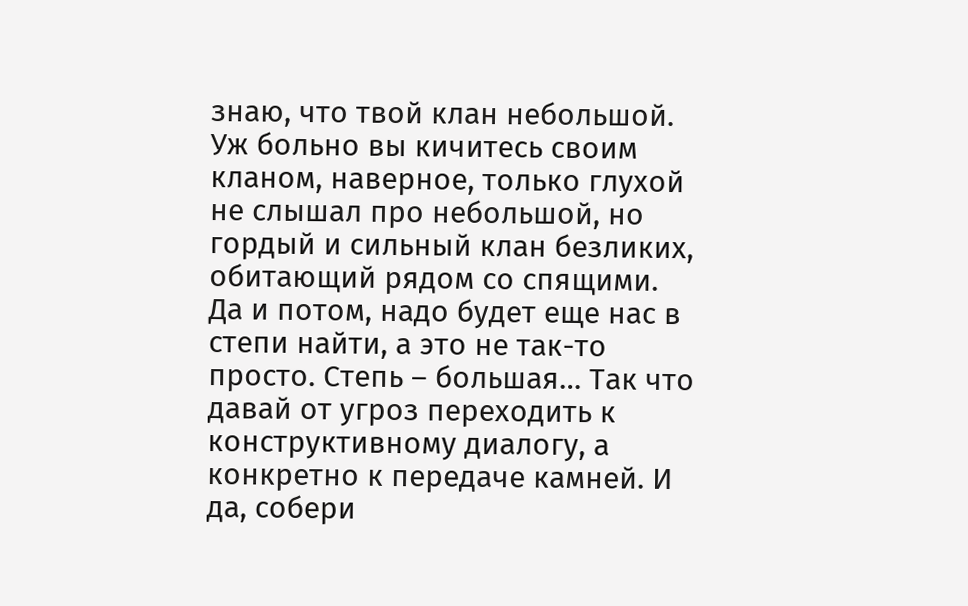знаю, что твой клан небольшой. Уж больно вы кичитесь своим кланом, наверное, только глухой не слышал про небольшой, но гордый и сильный клан безликих, обитающий рядом со спящими. Да и потом, надо будет еще нас в степи найти, а это не так-то просто. Степь – большая… Так что давай от угроз переходить к конструктивному диалогу, а конкретно к передаче камней. И да, собери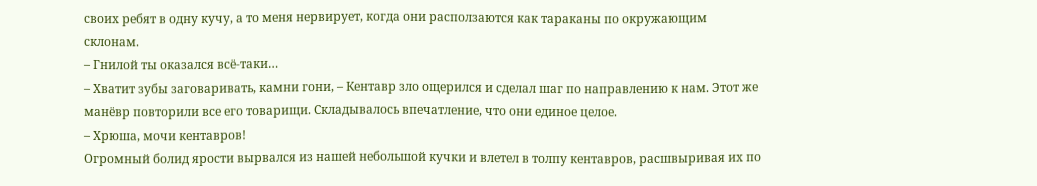своих ребят в одну кучу, а то меня нервирует, когда они расползаются как тараканы по окружающим склонам.
– Гнилой ты оказался всё-таки…
– Хватит зубы заговаривать, камни гони, – Кентавр зло ощерился и сделал шаг по направлению к нам. Этот же манёвр повторили все его товарищи. Складывалось впечатление, что они единое целое.
– Хрюша, мочи кентавров!
Огромный болид ярости вырвался из нашей небольшой кучки и влетел в толпу кентавров, расшвыривая их по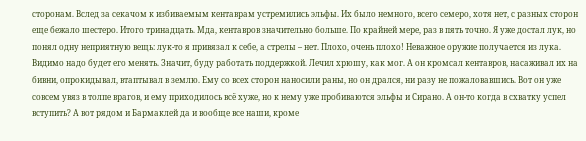сторонам. Вслед за секачом к избиваемым кентаврам устремились эльфы. Их было немного, всего семеро, хотя нет, с разных сторон еще бежало шестеро. Итого тринадцать. Мда, кентавров значительно больше. По крайней мере, раз в пять точно. Я уже достал лук, но понял одну неприятную вещь: лук-то я привязал к себе, а стрелы – нет. Плохо, очень плохо! Неважное оружие получается из лука. Видимо надо будет его менять. Значит, буду работать поддержкой. Лечил хрюшу, как мог. А он кромсал кентавров, насаживал их на бивни, опрокидывал, втаптывал в землю. Ему со всех сторон наносили раны, но он дрался, ни разу не пожаловавшись. Вот он уже совсем увяз в толпе врагов, и ему приходилось всё хуже, но к нему уже пробиваются эльфы и Сирано. А он-то когда в схватку успел вступить? А вот рядом и Бармаклей да и вообще все наши, кроме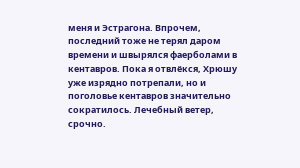меня и Эстрагона. Впрочем, последний тоже не терял даром времени и швырялся фаерболами в кентавров. Пока я отвлёкся, Хрюшу уже изрядно потрепали, но и поголовье кентавров значительно сократилось. Лечебный ветер, срочно.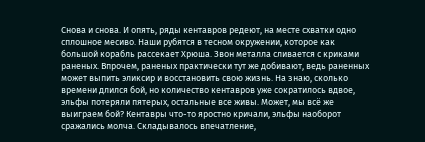Снова и снова. И опять, ряды кентавров редеют, на месте схватки одно сплошное месиво. Наши рубятся в тесном окружении, которое как большой корабль рассекает Хрюша. Звон металла сливается с криками раненых. Впрочем, раненых практически тут же добивают, ведь раненных может выпить эликсир и восстановить свою жизнь. На знаю, сколько времени длился бой, но количество кентавров уже сократилось вдвое, эльфы потеряли пятерых, остальные все живы. Может, мы всё же выиграем бой? Кентавры что-то яростно кричали, эльфы наоборот сражались молча. Складывалось впечатление,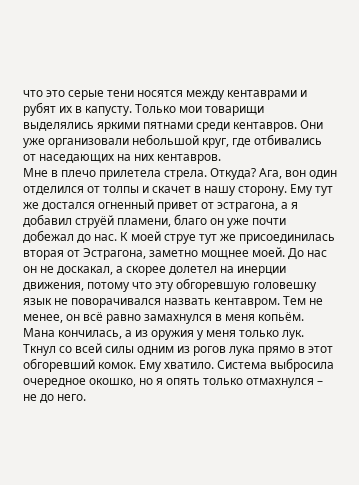что это серые тени носятся между кентаврами и рубят их в капусту. Только мои товарищи выделялись яркими пятнами среди кентавров. Они уже организовали небольшой круг, где отбивались от наседающих на них кентавров.
Мне в плечо прилетела стрела. Откуда? Ага, вон один отделился от толпы и скачет в нашу сторону. Ему тут же достался огненный привет от эстрагона, а я добавил струёй пламени, благо он уже почти добежал до нас. К моей струе тут же присоединилась вторая от Эстрагона, заметно мощнее моей. До нас он не доскакал, а скорее долетел на инерции движения, потому что эту обгоревшую головешку язык не поворачивался назвать кентавром. Тем не менее, он всё равно замахнулся в меня копьём. Мана кончилась, а из оружия у меня только лук. Ткнул со всей силы одним из рогов лука прямо в этот обгоревший комок. Ему хватило. Система выбросила очередное окошко, но я опять только отмахнулся – не до него.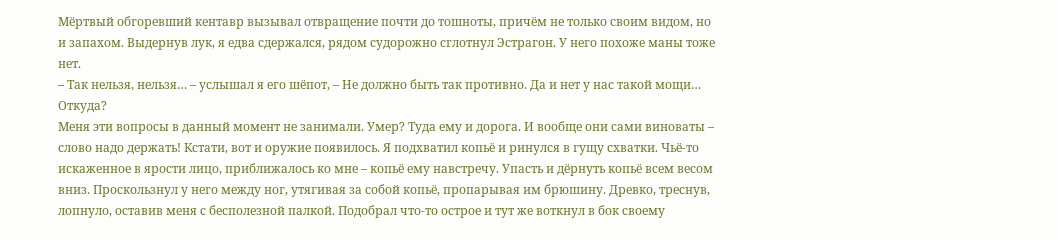Мёртвый обгоревший кентавр вызывал отвращение почти до тошноты, причём не только своим видом, но и запахом. Выдернув лук, я едва сдержался, рядом судорожно сглотнул Эстрагон. У него похоже маны тоже нет.
– Так нельзя, нельзя… – услышал я его шёпот, – Не должно быть так противно. Да и нет у нас такой мощи… Откуда?
Меня эти вопросы в данный момент не занимали. Умер? Туда ему и дорога. И вообще они сами виноваты – слово надо держать! Кстати, вот и оружие появилось. Я подхватил копьё и ринулся в гущу схватки. Чьё-то искаженное в ярости лицо, приближалось ко мне – копьё ему навстречу. Упасть и дёрнуть копьё всем весом вниз. Проскользнул у него между ног, утягивая за собой копьё, пропарывая им брюшину. Древко, треснув, лопнуло, оставив меня с бесполезной палкой. Подобрал что-то острое и тут же воткнул в бок своему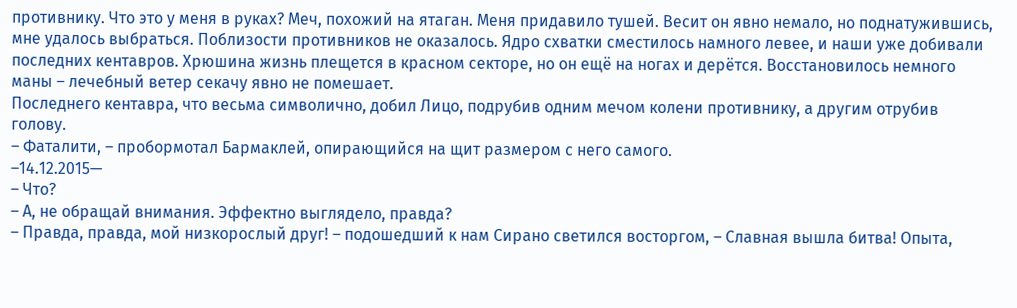противнику. Что это у меня в руках? Меч, похожий на ятаган. Меня придавило тушей. Весит он явно немало, но поднатужившись, мне удалось выбраться. Поблизости противников не оказалось. Ядро схватки сместилось намного левее, и наши уже добивали последних кентавров. Хрюшина жизнь плещется в красном секторе, но он ещё на ногах и дерётся. Восстановилось немного маны – лечебный ветер секачу явно не помешает.
Последнего кентавра, что весьма символично, добил Лицо, подрубив одним мечом колени противнику, а другим отрубив голову.
– Фаталити, – пробормотал Бармаклей, опирающийся на щит размером с него самого.
–14.12.2015—
– Что?
– А, не обращай внимания. Эффектно выглядело, правда?
– Правда, правда, мой низкорослый друг! – подошедший к нам Сирано светился восторгом, – Славная вышла битва! Опыта,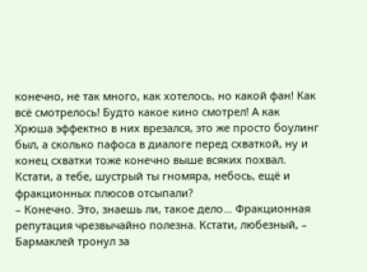конечно, не так много, как хотелось, но какой фан! Как всё смотрелось! Будто какое кино смотрел! А как Хрюша эффектно в них врезался, это же просто боулинг был, а сколько пафоса в диалоге перед схваткой, ну и конец схватки тоже конечно выше всяких похвал. Кстати, а тебе, шустрый ты гномяра, небось, ещё и фракционных плюсов отсыпали?
– Конечно. Это, знаешь ли, такое дело… Фракционная репутация чрезвычайно полезна. Кстати, любезный, – Бармаклей тронул за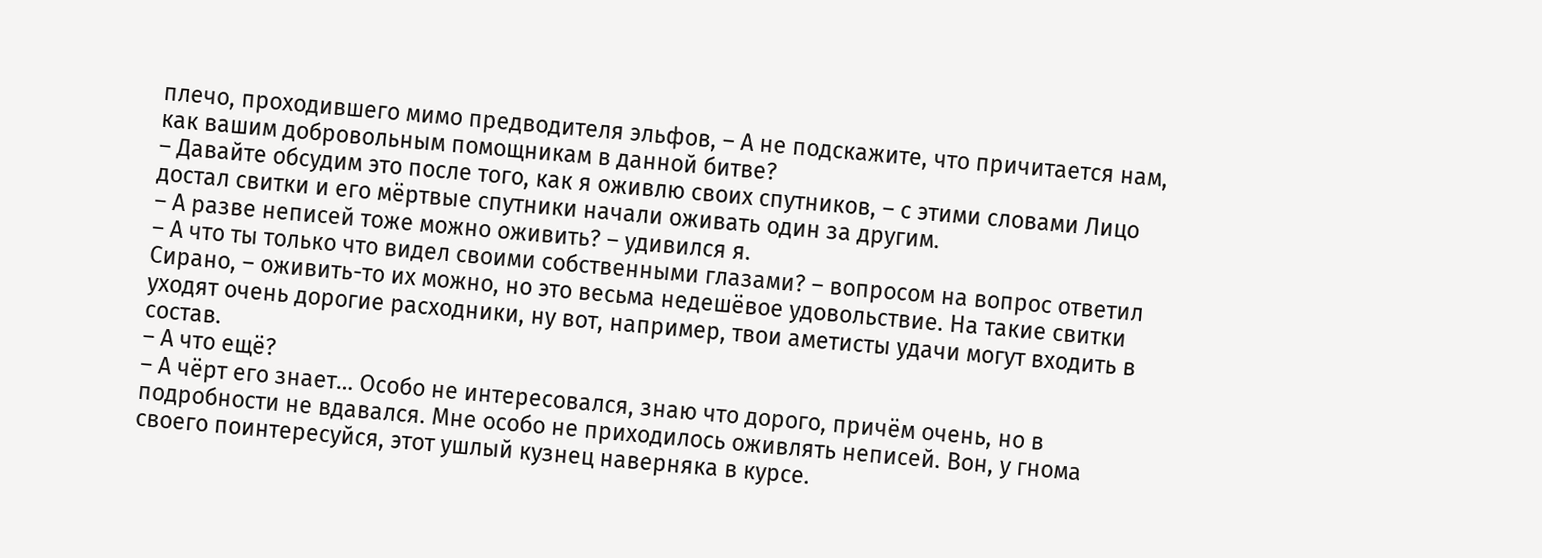плечо, проходившего мимо предводителя эльфов, – А не подскажите, что причитается нам, как вашим добровольным помощникам в данной битве?
– Давайте обсудим это после того, как я оживлю своих спутников, – с этими словами Лицо достал свитки и его мёртвые спутники начали оживать один за другим.
– А разве неписей тоже можно оживить? – удивился я.
– А что ты только что видел своими собственными глазами? – вопросом на вопрос ответил Сирано, – оживить-то их можно, но это весьма недешёвое удовольствие. На такие свитки уходят очень дорогие расходники, ну вот, например, твои аметисты удачи могут входить в состав.
– А что ещё?
– А чёрт его знает… Особо не интересовался, знаю что дорого, причём очень, но в подробности не вдавался. Мне особо не приходилось оживлять неписей. Вон, у гнома своего поинтересуйся, этот ушлый кузнец наверняка в курсе.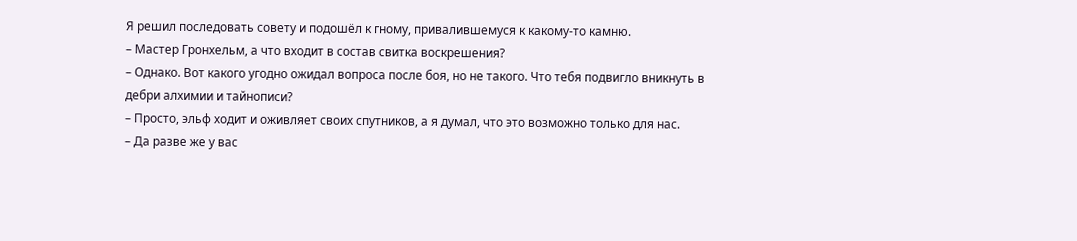Я решил последовать совету и подошёл к гному, привалившемуся к какому-то камню.
– Мастер Гронхельм, а что входит в состав свитка воскрешения?
– Однако. Вот какого угодно ожидал вопроса после боя, но не такого. Что тебя подвигло вникнуть в дебри алхимии и тайнописи?
– Просто, эльф ходит и оживляет своих спутников, а я думал, что это возможно только для нас.
– Да разве же у вас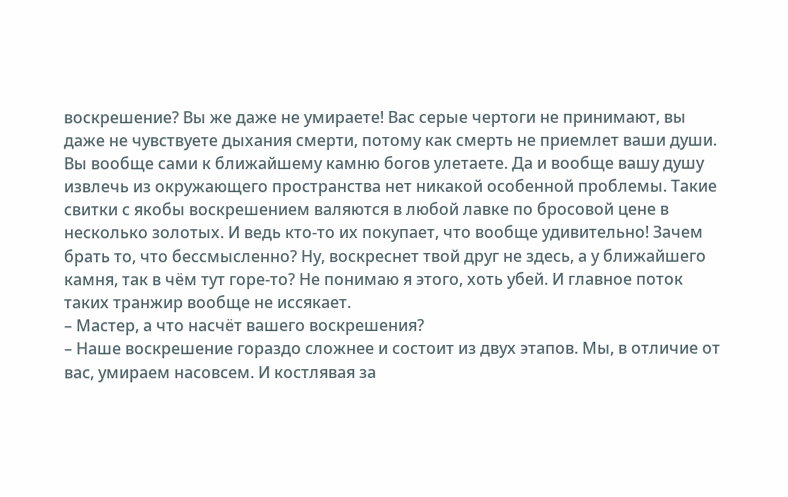воскрешение? Вы же даже не умираете! Вас серые чертоги не принимают, вы даже не чувствуете дыхания смерти, потому как смерть не приемлет ваши души. Вы вообще сами к ближайшему камню богов улетаете. Да и вообще вашу душу извлечь из окружающего пространства нет никакой особенной проблемы. Такие свитки с якобы воскрешением валяются в любой лавке по бросовой цене в несколько золотых. И ведь кто-то их покупает, что вообще удивительно! Зачем брать то, что бессмысленно? Ну, воскреснет твой друг не здесь, а у ближайшего камня, так в чём тут горе-то? Не понимаю я этого, хоть убей. И главное поток таких транжир вообще не иссякает.
– Мастер, а что насчёт вашего воскрешения?
– Наше воскрешение гораздо сложнее и состоит из двух этапов. Мы, в отличие от вас, умираем насовсем. И костлявая за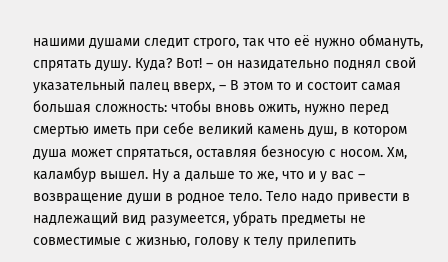нашими душами следит строго, так что её нужно обмануть, спрятать душу. Куда? Вот! – он назидательно поднял свой указательный палец вверх, – В этом то и состоит самая большая сложность: чтобы вновь ожить, нужно перед смертью иметь при себе великий камень душ, в котором душа может спрятаться, оставляя безносую с носом. Хм, каламбур вышел. Ну а дальше то же, что и у вас – возвращение души в родное тело. Тело надо привести в надлежащий вид разумеется, убрать предметы не совместимые с жизнью, голову к телу прилепить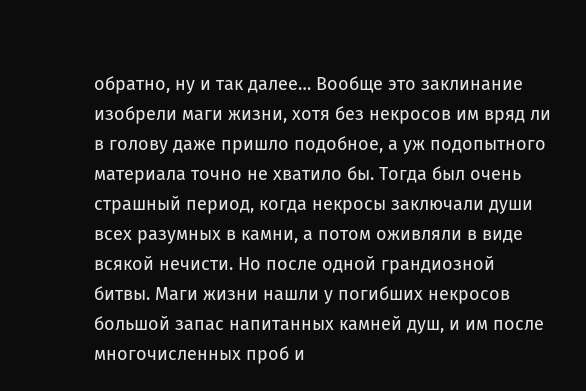обратно, ну и так далее… Вообще это заклинание изобрели маги жизни, хотя без некросов им вряд ли в голову даже пришло подобное, а уж подопытного материала точно не хватило бы. Тогда был очень страшный период, когда некросы заключали души всех разумных в камни, а потом оживляли в виде всякой нечисти. Но после одной грандиозной битвы. Маги жизни нашли у погибших некросов большой запас напитанных камней душ, и им после многочисленных проб и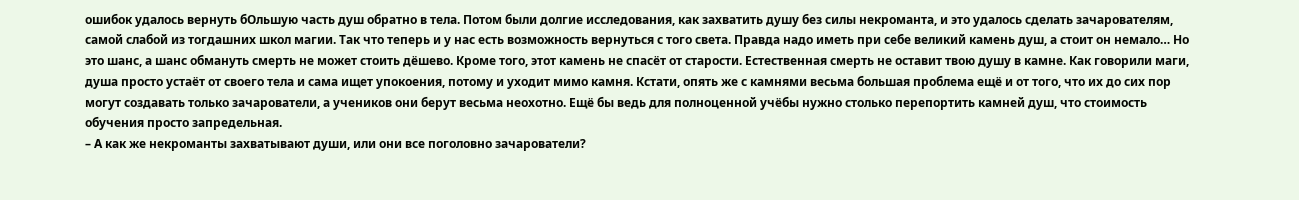ошибок удалось вернуть бОльшую часть душ обратно в тела. Потом были долгие исследования, как захватить душу без силы некроманта, и это удалось сделать зачарователям, самой слабой из тогдашних школ магии. Так что теперь и у нас есть возможность вернуться с того света. Правда надо иметь при себе великий камень душ, а стоит он немало… Но это шанс, а шанс обмануть смерть не может стоить дёшево. Кроме того, этот камень не спасёт от старости. Естественная смерть не оставит твою душу в камне. Как говорили маги, душа просто устаёт от своего тела и сама ищет упокоения, потому и уходит мимо камня. Кстати, опять же с камнями весьма большая проблема ещё и от того, что их до сих пор могут создавать только зачарователи, а учеников они берут весьма неохотно. Ещё бы ведь для полноценной учёбы нужно столько перепортить камней душ, что стоимость обучения просто запредельная.
– А как же некроманты захватывают души, или они все поголовно зачарователи?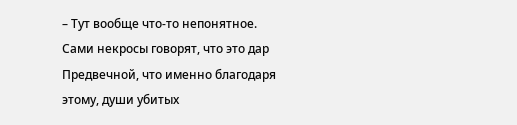– Тут вообще что-то непонятное. Сами некросы говорят, что это дар Предвечной, что именно благодаря этому, души убитых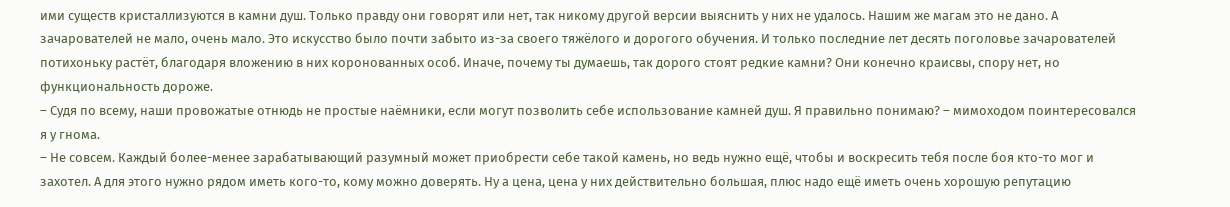ими существ кристаллизуются в камни душ. Только правду они говорят или нет, так никому другой версии выяснить у них не удалось. Нашим же магам это не дано. А зачарователей не мало, очень мало. Это искусство было почти забыто из-за своего тяжёлого и дорогого обучения. И только последние лет десять поголовье зачарователей потихоньку растёт, благодаря вложению в них коронованных особ. Иначе, почему ты думаешь, так дорого стоят редкие камни? Они конечно краисвы, спору нет, но функциональность дороже.
– Судя по всему, наши провожатые отнюдь не простые наёмники, если могут позволить себе использование камней душ. Я правильно понимаю? – мимоходом поинтересовался я у гнома.
– Не совсем. Каждый более-менее зарабатывающий разумный может приобрести себе такой камень, но ведь нужно ещё, чтобы и воскресить тебя после боя кто-то мог и захотел. А для этого нужно рядом иметь кого-то, кому можно доверять. Ну а цена, цена у них действительно большая, плюс надо ещё иметь очень хорошую репутацию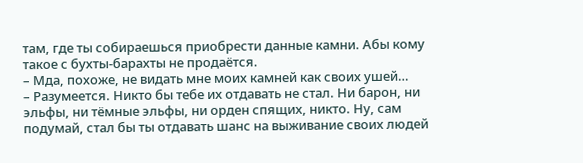там, где ты собираешься приобрести данные камни. Абы кому такое с бухты-барахты не продаётся.
– Мда, похоже, не видать мне моих камней как своих ушей…
– Разумеется. Никто бы тебе их отдавать не стал. Ни барон, ни эльфы, ни тёмные эльфы, ни орден спящих, никто. Ну, сам подумай, стал бы ты отдавать шанс на выживание своих людей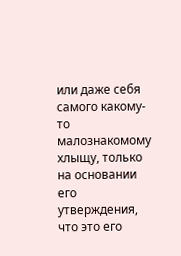или даже себя самого какому-то малознакомому хлыщу, только на основании его утверждения, что это его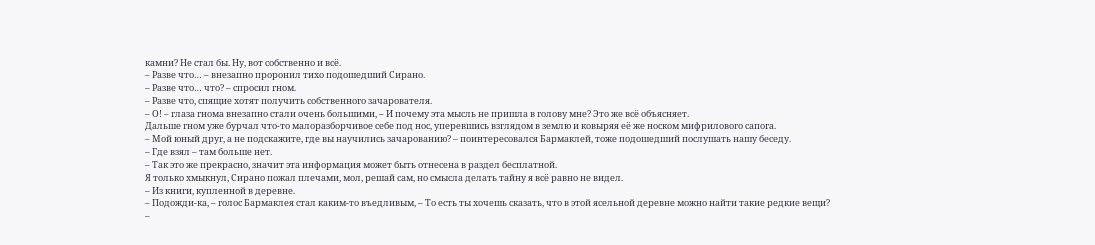камни? Не стал бы. Ну, вот собственно и всё.
– Разве что… – внезапно проронил тихо подошедший Сирано.
– Разве что… что? – спросил гном.
– Разве что, спящие хотят получить собственного зачарователя.
– О! – глаза гнома внезапно стали очень большими, – И почему эта мысль не пришла в голову мне? Это же всё объясняет.
Дальше гном уже бурчал что-то малоразборчивое себе под нос, уперевшись взглядом в землю и ковыряя её же носком мифрилового сапога.
– Мой юный друг, а не подскажите, где вы научились зачарованию? – поинтересовался Бармаклей, тоже подошедший послушать нашу беседу.
– Где взял – там больше нет.
– Так это же прекрасно, значит эта информация может быть отнесена в раздел бесплатной.
Я только хмыкнул, Сирано пожал плечами, мол, решай сам, но смысла делать тайну я всё равно не видел.
– Из книги, купленной в деревне.
– Подожди-ка, – голос Бармаклея стал каким-то въедливым, – То есть ты хочешь сказать, что в этой ясельной деревне можно найти такие редкие вещи?
–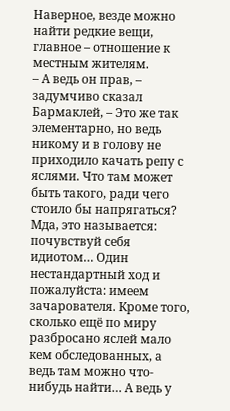Наверное, везде можно найти редкие вещи, главное – отношение к местным жителям.
– А ведь он прав, – задумчиво сказал Бармаклей, – Это же так элементарно, но ведь никому и в голову не приходило качать репу с яслями. Что там может быть такого, ради чего стоило бы напрягаться? Мда, это называется: почувствуй себя идиотом… Один нестандартный ход и пожалуйста: имеем зачарователя. Кроме того, сколько ещё по миру разбросано яслей мало кем обследованных, а ведь там можно что-нибудь найти… А ведь у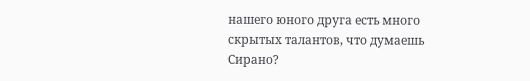нашего юного друга есть много скрытых талантов, что думаешь Сирано?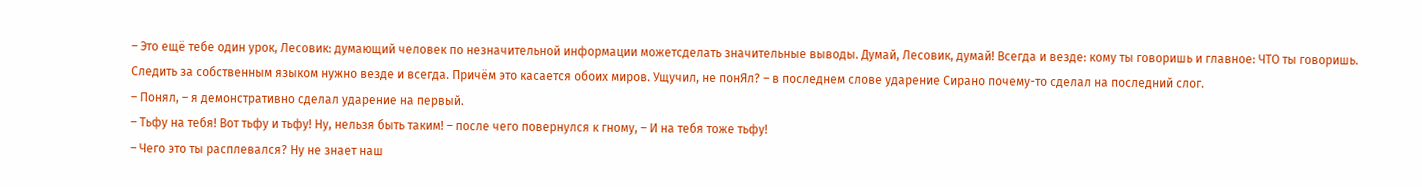– Это ещё тебе один урок, Лесовик: думающий человек по незначительной информации можетсделать значительные выводы. Думай, Лесовик, думай! Всегда и везде: кому ты говоришь и главное: ЧТО ты говоришь. Следить за собственным языком нужно везде и всегда. Причём это касается обоих миров. Ущучил, не понЯл? – в последнем слове ударение Сирано почему-то сделал на последний слог.
– Понял, – я демонстративно сделал ударение на первый.
– Тьфу на тебя! Вот тьфу и тьфу! Ну, нельзя быть таким! – после чего повернулся к гному, – И на тебя тоже тьфу!
– Чего это ты расплевался? Ну не знает наш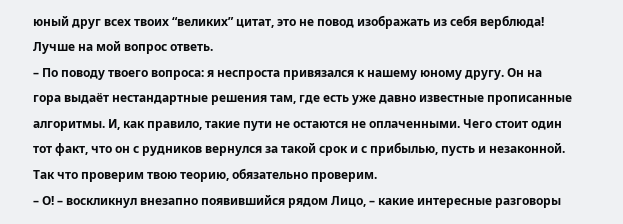юный друг всех твоих “великих” цитат, это не повод изображать из себя верблюда! Лучше на мой вопрос ответь.
– По поводу твоего вопроса: я неспроста привязался к нашему юному другу. Он на гора выдаёт нестандартные решения там, где есть уже давно известные прописанные алгоритмы. И, как правило, такие пути не остаются не оплаченными. Чего стоит один тот факт, что он с рудников вернулся за такой срок и с прибылью, пусть и незаконной. Так что проверим твою теорию, обязательно проверим.
– О! – воскликнул внезапно появившийся рядом Лицо, – какие интересные разговоры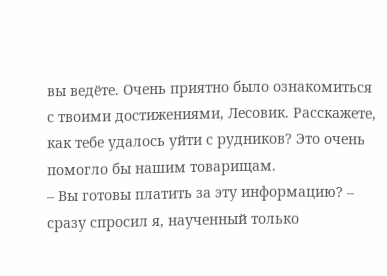вы ведёте. Очень приятно было ознакомиться с твоими достижениями, Лесовик. Расскажете, как тебе удалось уйти с рудников? Это очень помогло бы нашим товарищам.
– Вы готовы платить за эту информацию? – сразу спросил я, наученный только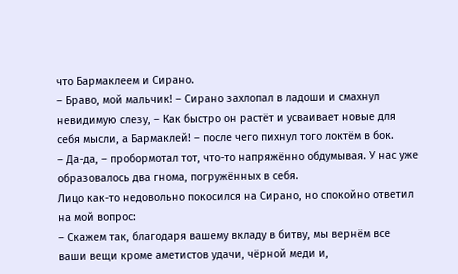что Бармаклеем и Сирано.
– Браво, мой мальчик! – Сирано захлопал в ладоши и смахнул невидимую слезу, – Как быстро он растёт и усваивает новые для себя мысли, а Бармаклей! – после чего пихнул того локтём в бок.
– Да-да, – пробормотал тот, что-то напряжённо обдумывая. У нас уже образовалось два гнома, погружённых в себя.
Лицо как-то недовольно покосился на Сирано, но спокойно ответил на мой вопрос:
– Скажем так, благодаря вашему вкладу в битву, мы вернём все ваши вещи кроме аметистов удачи, чёрной меди и,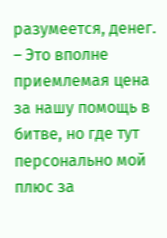разумеется, денег.
– Это вполне приемлемая цена за нашу помощь в битве, но где тут персонально мой плюс за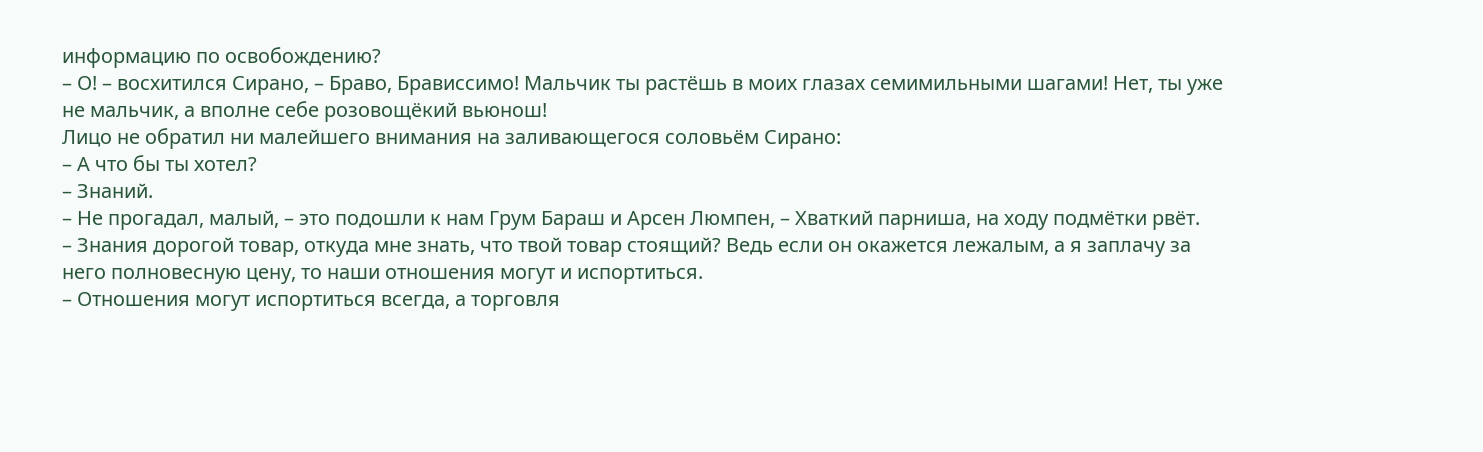информацию по освобождению?
– О! – восхитился Сирано, – Браво, Брависсимо! Мальчик ты растёшь в моих глазах семимильными шагами! Нет, ты уже не мальчик, а вполне себе розовощёкий вьюнош!
Лицо не обратил ни малейшего внимания на заливающегося соловьём Сирано:
– А что бы ты хотел?
– Знаний.
– Не прогадал, малый, – это подошли к нам Грум Бараш и Арсен Люмпен, – Хваткий парниша, на ходу подмётки рвёт.
– Знания дорогой товар, откуда мне знать, что твой товар стоящий? Ведь если он окажется лежалым, а я заплачу за него полновесную цену, то наши отношения могут и испортиться.
– Отношения могут испортиться всегда, а торговля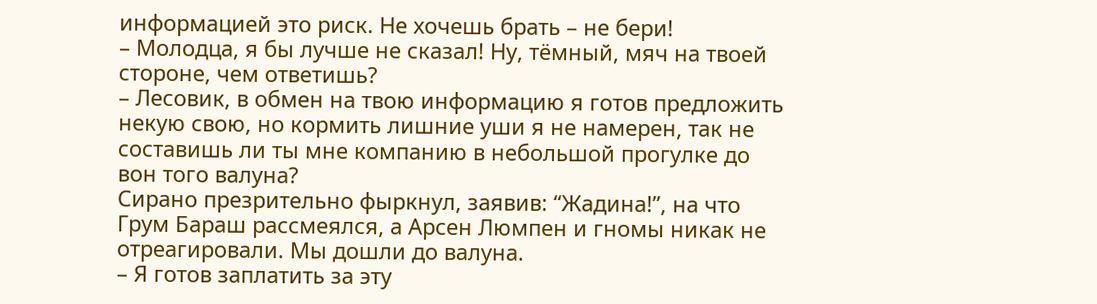информацией это риск. Не хочешь брать – не бери!
– Молодца, я бы лучше не сказал! Ну, тёмный, мяч на твоей стороне, чем ответишь?
– Лесовик, в обмен на твою информацию я готов предложить некую свою, но кормить лишние уши я не намерен, так не составишь ли ты мне компанию в небольшой прогулке до вон того валуна?
Сирано презрительно фыркнул, заявив: “Жадина!”, на что Грум Бараш рассмеялся, а Арсен Люмпен и гномы никак не отреагировали. Мы дошли до валуна.
– Я готов заплатить за эту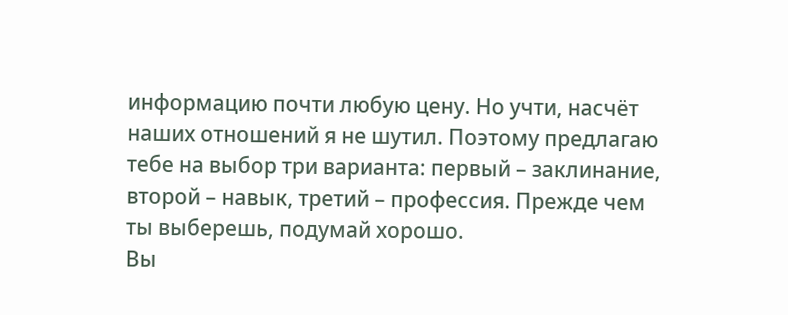информацию почти любую цену. Но учти, насчёт наших отношений я не шутил. Поэтому предлагаю тебе на выбор три варианта: первый – заклинание, второй – навык, третий – профессия. Прежде чем ты выберешь, подумай хорошо.
Вы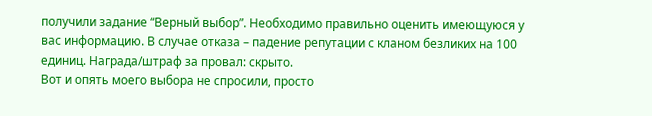получили задание “Верный выбор”. Необходимо правильно оценить имеющуюся у вас информацию. В случае отказа – падение репутации с кланом безликих на 100 единиц. Награда/штраф за провал: скрыто.
Вот и опять моего выбора не спросили, просто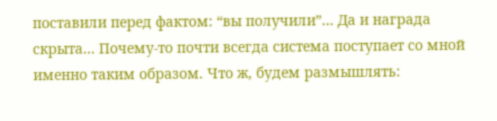поставили перед фактом: “вы получили”… Да и награда скрыта… Почему-то почти всегда система поступает со мной именно таким образом. Что ж, будем размышлять: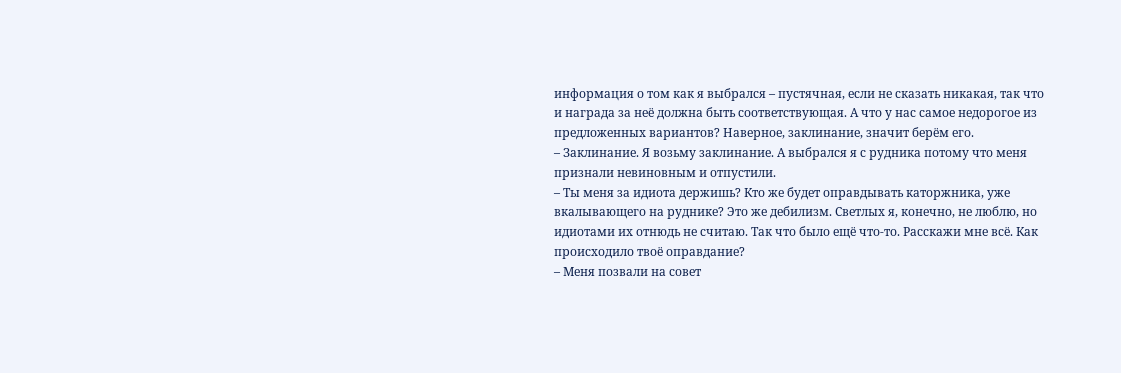информация о том как я выбрался – пустячная, если не сказать никакая, так что и награда за неё должна быть соответствующая. А что у нас самое недорогое из предложенных вариантов? Наверное, заклинание, значит берём его.
– Заклинание. Я возьму заклинание. А выбрался я с рудника потому что меня признали невиновным и отпустили.
– Ты меня за идиота держишь? Кто же будет оправдывать каторжника, уже вкалывающего на руднике? Это же дебилизм. Светлых я, конечно, не люблю, но идиотами их отнюдь не считаю. Так что было ещё что-то. Расскажи мне всё. Как происходило твоё оправдание?
– Меня позвали на совет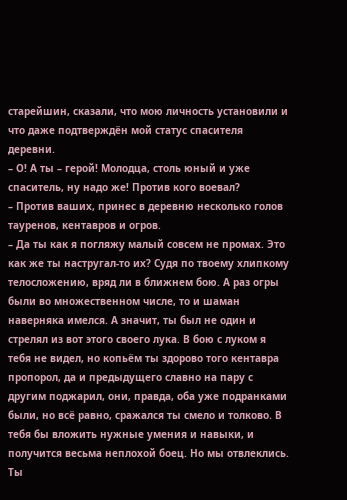старейшин, сказали, что мою личность установили и что даже подтверждён мой статус спасителя деревни.
– О! А ты – герой! Молодца, столь юный и уже спаситель, ну надо же! Против кого воевал?
– Против ваших, принес в деревню несколько голов тауренов, кентавров и огров.
– Да ты как я погляжу малый совсем не промах. Это как же ты настругал-то их? Судя по твоему хлипкому телосложению, вряд ли в ближнем бою. А раз огры были во множественном числе, то и шаман наверняка имелся. А значит, ты был не один и стрелял из вот этого своего лука. В бою с луком я тебя не видел, но копьём ты здорово того кентавра пропорол, да и предыдущего славно на пару с другим поджарил, они, правда, оба уже подранками были, но всё равно, сражался ты смело и толково. В тебя бы вложить нужные умения и навыки, и получится весьма неплохой боец. Но мы отвлеклись. Ты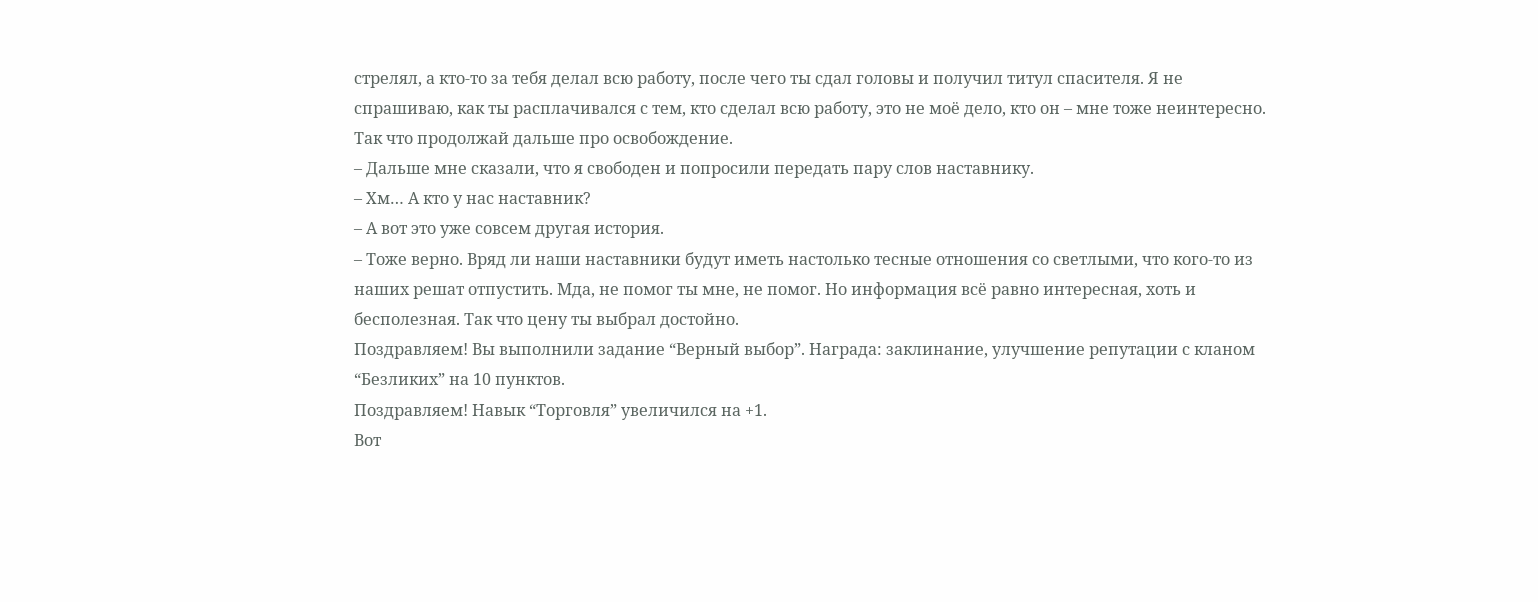стрелял, а кто-то за тебя делал всю работу, после чего ты сдал головы и получил титул спасителя. Я не спрашиваю, как ты расплачивался с тем, кто сделал всю работу, это не моё дело, кто он – мне тоже неинтересно. Так что продолжай дальше про освобождение.
– Дальше мне сказали, что я свободен и попросили передать пару слов наставнику.
– Хм… А кто у нас наставник?
– А вот это уже совсем другая история.
– Тоже верно. Вряд ли наши наставники будут иметь настолько тесные отношения со светлыми, что кого-то из наших решат отпустить. Мда, не помог ты мне, не помог. Но информация всё равно интересная, хоть и бесполезная. Так что цену ты выбрал достойно.
Поздравляем! Вы выполнили задание “Верный выбор”. Награда: заклинание, улучшение репутации с кланом “Безликих” на 10 пунктов.
Поздравляем! Навык “Торговля” увеличился на +1.
Вот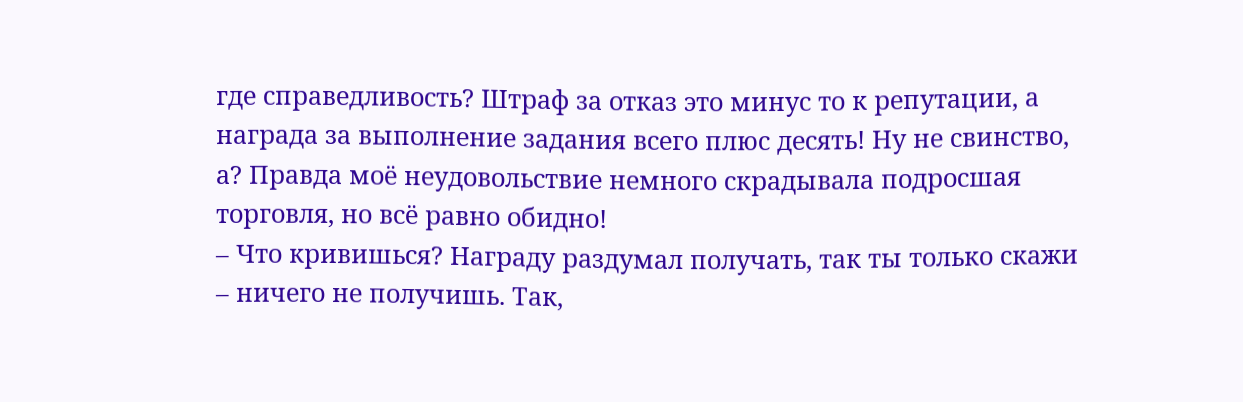где справедливость? Штраф за отказ это минус то к репутации, а награда за выполнение задания всего плюс десять! Ну не свинство, а? Правда моё неудовольствие немного скрадывала подросшая торговля, но всё равно обидно!
– Что кривишься? Награду раздумал получать, так ты только скажи – ничего не получишь. Так,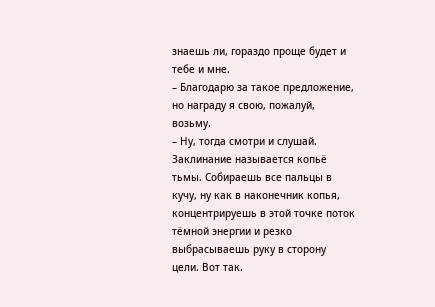знаешь ли, гораздо проще будет и тебе и мне.
– Благодарю за такое предложение, но награду я свою, пожалуй, возьму.
– Ну, тогда смотри и слушай. Заклинание называется копьё тьмы. Собираешь все пальцы в кучу, ну как в наконечник копья, концентрируешь в этой точке поток тёмной энергии и резко выбрасываешь руку в сторону цели. Вот так.